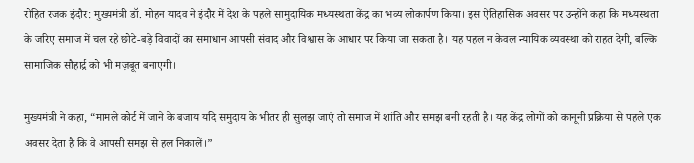रोहित रजक इंदौर: मुख्यमंत्री डॉ. मोहन यादव ने इंदौर में देश के पहले सामुदायिक मध्यस्थता केंद्र का भव्य लोकार्पण किया। इस ऐतिहासिक अवसर पर उन्होंने कहा कि मध्यस्थता के जरिए समाज में चल रहे छोटे-बड़े विवादों का समाधान आपसी संवाद और विश्वास के आधार पर किया जा सकता है। यह पहल न केवल न्यायिक व्यवस्था को राहत देगी, बल्कि सामाजिक सौहार्द्र को भी मज़बूत बनाएगी।

मुख्यमंत्री ने कहा, “मामले कोर्ट में जाने के बजाय यदि समुदाय के भीतर ही सुलझ जाएं तो समाज में शांति और समझ बनी रहती है। यह केंद्र लोगों को कानूनी प्रक्रिया से पहले एक अवसर देता है कि वे आपसी समझ से हल निकालें।”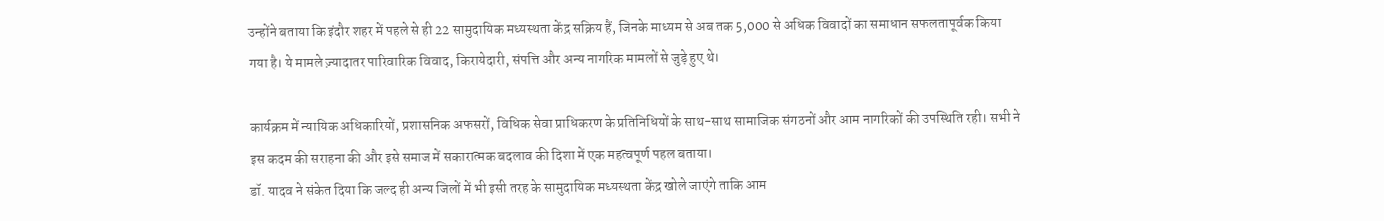उन्होंने बताया कि इंदौर शहर में पहले से ही 22 सामुदायिक मध्यस्थता केंद्र सक्रिय हैं, जिनके माध्यम से अब तक 5,000 से अधिक विवादों का समाधान सफलतापूर्वक किया गया है। ये मामले ज़्यादातर पारिवारिक विवाद, किरायेदारी, संपत्ति और अन्य नागरिक मामलों से जुड़े हुए थे।

कार्यक्रम में न्यायिक अधिकारियों, प्रशासनिक अफसरों, विधिक सेवा प्राधिकरण के प्रतिनिधियों के साथ-साथ सामाजिक संगठनों और आम नागरिकों की उपस्थिति रही। सभी ने इस कदम की सराहना की और इसे समाज में सकारात्मक बदलाव की दिशा में एक महत्वपूर्ण पहल बताया।
डॉ. यादव ने संकेत दिया कि जल्द ही अन्य जिलों में भी इसी तरह के सामुदायिक मध्यस्थता केंद्र खोले जाएंगे ताकि आम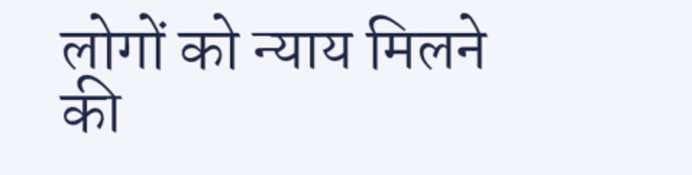लोगों को न्याय मिलने की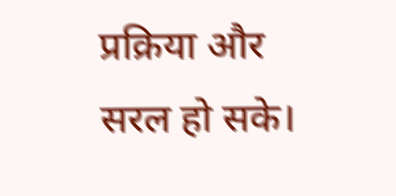प्रक्रिया और सरल हो सके।